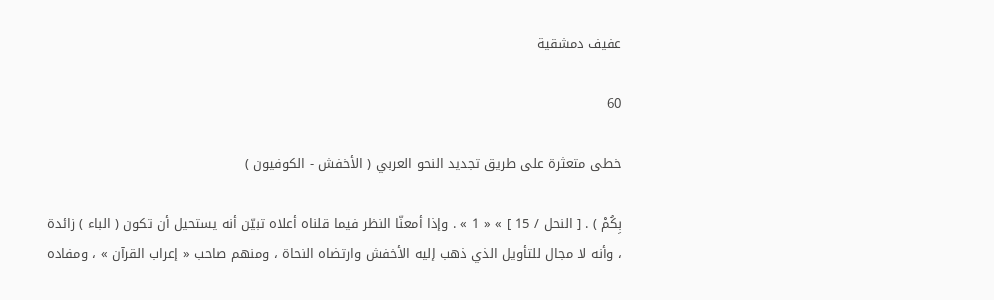عفيف دمشقية

60

خطى متعثرة على طريق تجديد النحو العربي ( الأخفش - الكوفيون )

بِكُمْ ) . [ النحل / 15 ] » « 1 » . وإذا أمعنّا النظر فيما قلناه أعلاه تبيّن أنه يستحيل أن تكون ( الباء ) زائدة ، وأنه لا مجال للتأويل الذي ذهب إليه الأخفش وارتضاه النحاة ، ومنهم صاحب « إعراب القرآن » ، ومفاده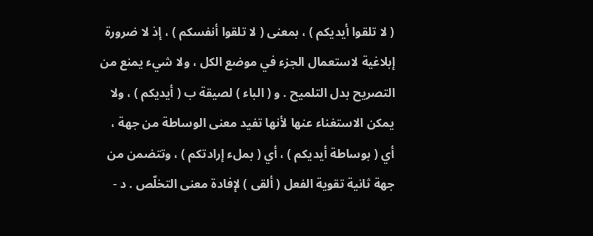( لا تلقوا أيديكم ) ، بمعنى ( لا تلقوا أنفسكم ) ، إذ لا ضرورة إبلاغية لاستعمال الجزء في موضع الكل ، ولا شيء يمنع من التصريح بدل التلميح . و ( الباء ) لصيقة ب ( أيديكم ) ، ولا يمكن الاستغناء عنها لأنها تفيد معنى الوساطة من جهة ، أي ( بوساطة أيديكم ) ، أي ( بملء إرادتكم ) ، وتتضمن من جهة ثانية تقوية الفعل ( ألقى ) لإفادة معنى التخلّص . د -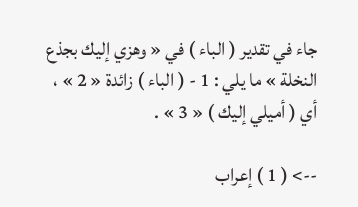جاء في تقدير ( الباء ) في « وهزي إليك بجذع النخلة » ما يلي : 1 - ( الباء ) زائدة « 2 » ، أي ( أميلي إليك ) « 3 » .

--> ( 1 ) إعراب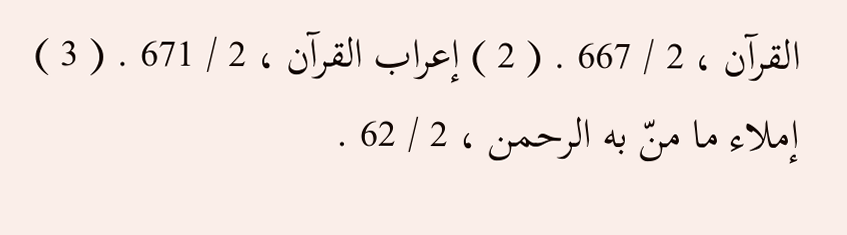القرآن ، 2 / 667 . ( 2 ) إعراب القرآن ، 2 / 671 . ( 3 ) إملاء ما منّ به الرحمن ، 2 / 62 .